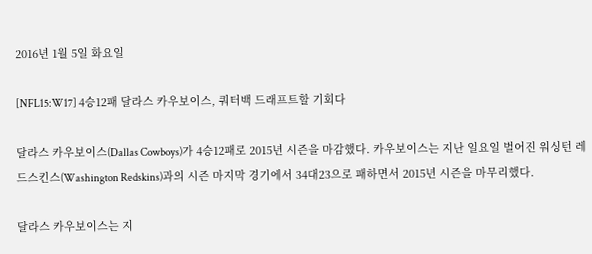2016년 1월 5일 화요일

[NFL15:W17] 4승12패 달라스 카우보이스, 쿼터백 드래프트할 기회다

달라스 카우보이스(Dallas Cowboys)가 4승12패로 2015년 시즌을 마감했다. 카우보이스는 지난 일요일 벌어진 워싱턴 레드스킨스(Washington Redskins)과의 시즌 마지막 경기에서 34대23으로 패하면서 2015년 시즌을 마무리했다.

달라스 카우보이스는 지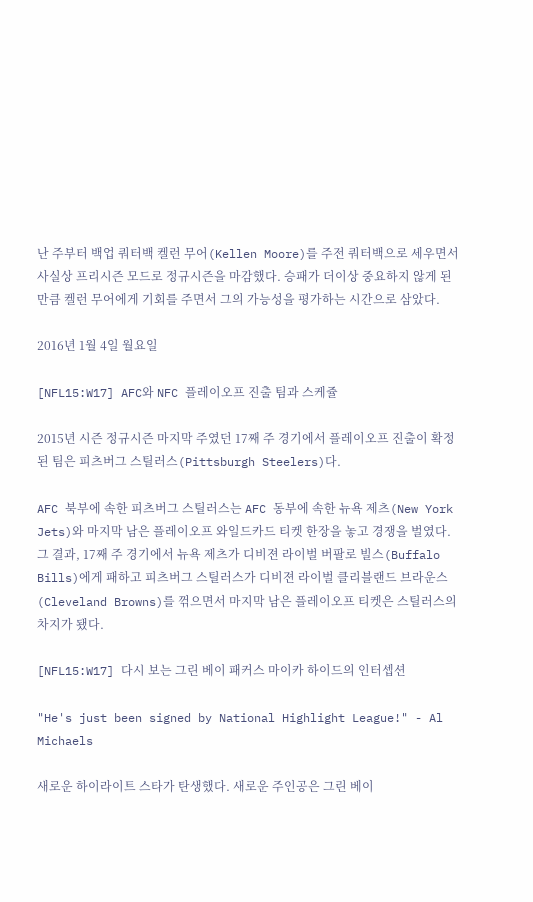난 주부터 백업 쿼터백 켈런 무어(Kellen Moore)를 주전 쿼터백으로 세우면서 사실상 프리시즌 모드로 정규시즌을 마감했다. 승패가 더이상 중요하지 않게 된 만큼 켈런 무어에게 기회를 주면서 그의 가능성을 평가하는 시간으로 삼았다.

2016년 1월 4일 월요일

[NFL15:W17] AFC와 NFC 플레이오프 진출 팀과 스케쥴

2015년 시즌 정규시즌 마지막 주였던 17째 주 경기에서 플레이오프 진출이 확정된 팀은 피츠버그 스틸러스(Pittsburgh Steelers)다.

AFC 북부에 속한 피츠버그 스틸러스는 AFC 동부에 속한 뉴욕 제츠(New York Jets)와 마지막 남은 플레이오프 와일드카드 티켓 한장을 놓고 경쟁을 벌였다. 그 결과, 17째 주 경기에서 뉴욕 제츠가 디비젼 라이벌 버팔로 빌스(Buffalo Bills)에게 패하고 피츠버그 스틸러스가 디비젼 라이벌 클리블랜드 브라운스(Cleveland Browns)를 꺾으면서 마지막 남은 플레이오프 티켓은 스틸러스의 차지가 됐다.

[NFL15:W17] 다시 보는 그린 베이 패커스 마이카 하이드의 인터셉션

"He's just been signed by National Highlight League!" - Al Michaels

새로운 하이라이트 스타가 탄생했다. 새로운 주인공은 그린 베이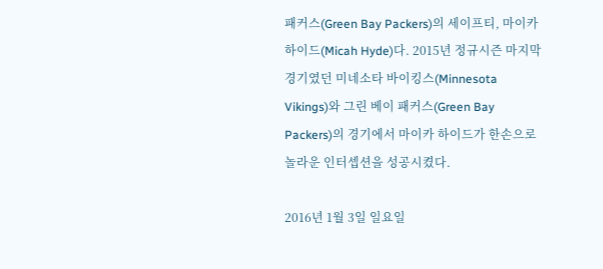패커스(Green Bay Packers)의 세이프티, 마이카 하이드(Micah Hyde)다. 2015년 정규시즌 마지막 경기였던 미네소타 바이킹스(Minnesota Vikings)와 그린 베이 패커스(Green Bay Packers)의 경기에서 마이카 하이드가 한손으로 놀라운 인터셉션을 성공시켰다.

2016년 1월 3일 일요일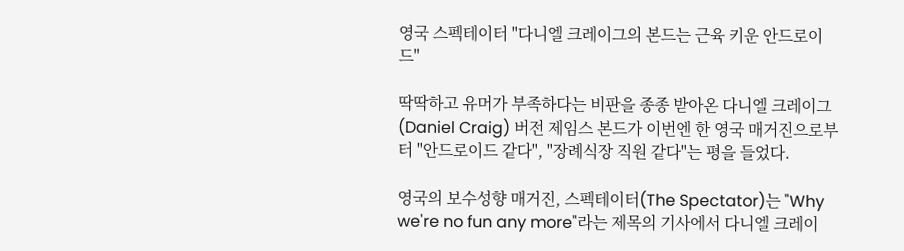영국 스펙테이터 "다니엘 크레이그의 본드는 근육 키운 안드로이드"

딱딱하고 유머가 부족하다는 비판을 종종 받아온 다니엘 크레이그(Daniel Craig) 버전 제임스 본드가 이번엔 한 영국 매거진으로부터 "안드로이드 같다", "장례식장 직원 같다"는 평을 들었다.

영국의 보수성향 매거진, 스펙테이터(The Spectator)는 "Why we're no fun any more"라는 제목의 기사에서 다니엘 크레이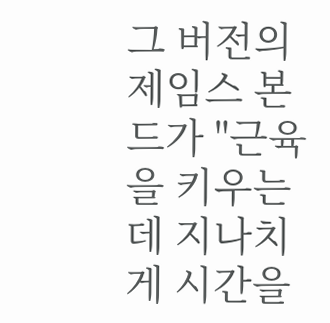그 버전의 제임스 본드가 "근육을 키우는 데 지나치게 시간을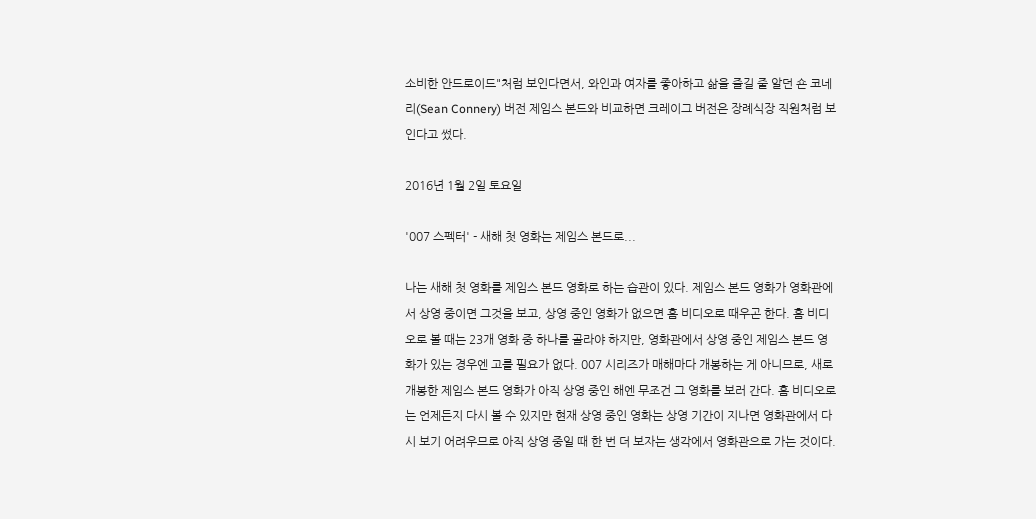소비한 안드로이드"처럼 보인다면서, 와인과 여자를 좋아하고 삶을 즐길 줄 알던 숀 코네리(Sean Connery) 버전 제임스 본드와 비교하면 크레이그 버전은 장례식장 직원처럼 보인다고 썼다.

2016년 1월 2일 토요일

'007 스펙터' - 새해 첫 영화는 제임스 본드로...

나는 새해 첫 영화를 제임스 본드 영화로 하는 습관이 있다. 제임스 본드 영화가 영화관에서 상영 중이면 그것을 보고, 상영 중인 영화가 없으면 홈 비디오로 때우곤 한다. 홈 비디오로 볼 때는 23개 영화 중 하나를 골라야 하지만, 영화관에서 상영 중인 제임스 본드 영화가 있는 경우엔 고를 필요가 없다. 007 시리즈가 매해마다 개봉하는 게 아니므로, 새로 개봉한 제임스 본드 영화가 아직 상영 중인 해엔 무조건 그 영화를 보러 간다. 홈 비디오로는 언제든지 다시 볼 수 있지만 현재 상영 중인 영화는 상영 기간이 지나면 영화관에서 다시 보기 어려우므로 아직 상영 중일 때 한 번 더 보자는 생각에서 영화관으로 가는 것이다.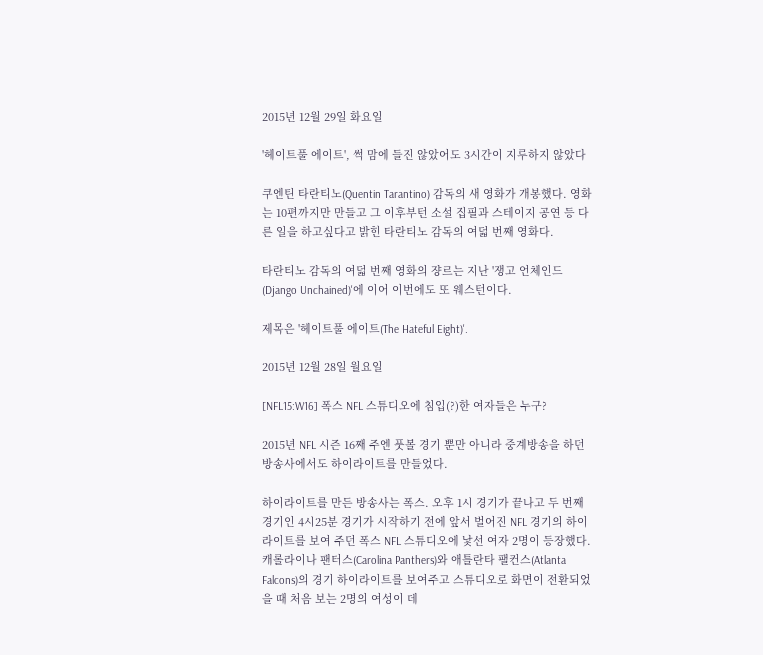2015년 12월 29일 화요일

'헤이트풀 에이트', 썩 맘에 들진 않았어도 3시간이 지루하지 않았다

쿠엔틴 타란티노(Quentin Tarantino) 감독의 새 영화가 개봉했다. 영화는 10편까지만 만들고 그 이후부턴 소설 집필과 스테이지 공연 등 다른 일을 하고싶다고 밝힌 타란티노 감독의 여덟 번째 영화다.

타란티노 감독의 여덟 번째 영화의 쟝르는 지난 '쟁고 언체인드(Django Unchained)'에 이어 이번에도 또 웨스턴이다.

제목은 '헤이트풀 에이트(The Hateful Eight)'.

2015년 12월 28일 월요일

[NFL15:W16] 폭스 NFL 스튜디오에 침입(?)한 여자들은 누구?

2015년 NFL 시즌 16째 주엔 풋볼 경기 뿐만 아니라 중계방송을 하던 방송사에서도 하이라이트를 만들었다.

하이라이트를 만든 방송사는 폭스. 오후 1시 경기가 끝나고 두 번째 경기인 4시25분 경기가 시작하기 전에 앞서 벌어진 NFL 경기의 하이라이트를 보여 주던 폭스 NFL 스튜디오에 낯선 여자 2명이 등장했다. 캐롤라이나 팬터스(Carolina Panthers)와 애틀란타 팰컨스(Atlanta Falcons)의 경기 하이라이트를 보여주고 스튜디오로 화면이 전환되었을 때 처음 보는 2명의 여성이 데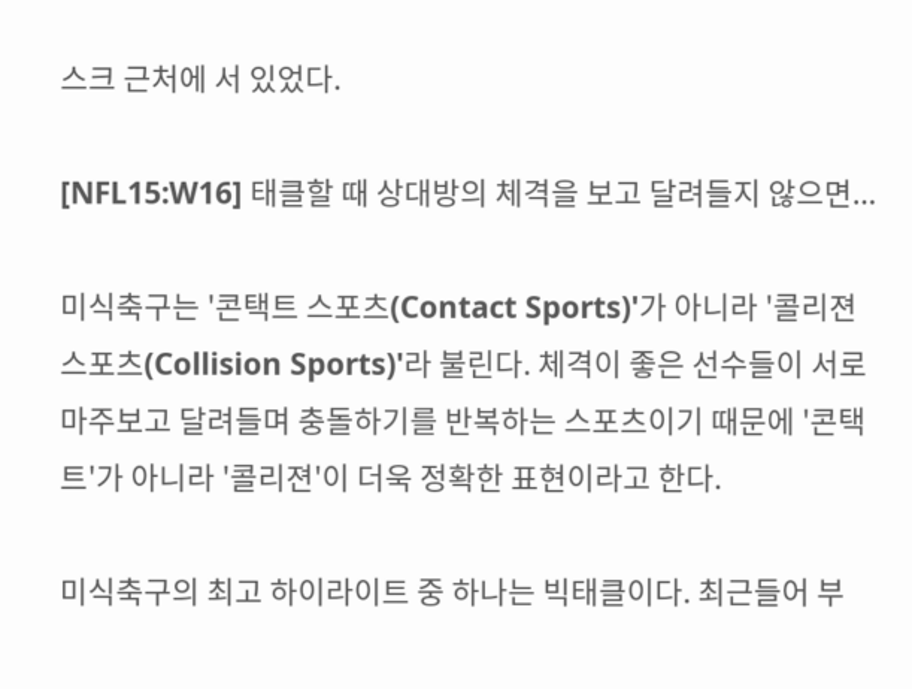스크 근처에 서 있었다.

[NFL15:W16] 태클할 때 상대방의 체격을 보고 달려들지 않으면...

미식축구는 '콘택트 스포츠(Contact Sports)'가 아니라 '콜리젼 스포츠(Collision Sports)'라 불린다. 체격이 좋은 선수들이 서로 마주보고 달려들며 충돌하기를 반복하는 스포츠이기 때문에 '콘택트'가 아니라 '콜리젼'이 더욱 정확한 표현이라고 한다.

미식축구의 최고 하이라이트 중 하나는 빅태클이다. 최근들어 부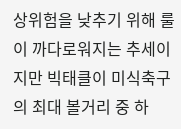상위험을 낮추기 위해 룰이 까다로워지는 추세이지만 빅태클이 미식축구의 최대 볼거리 중 하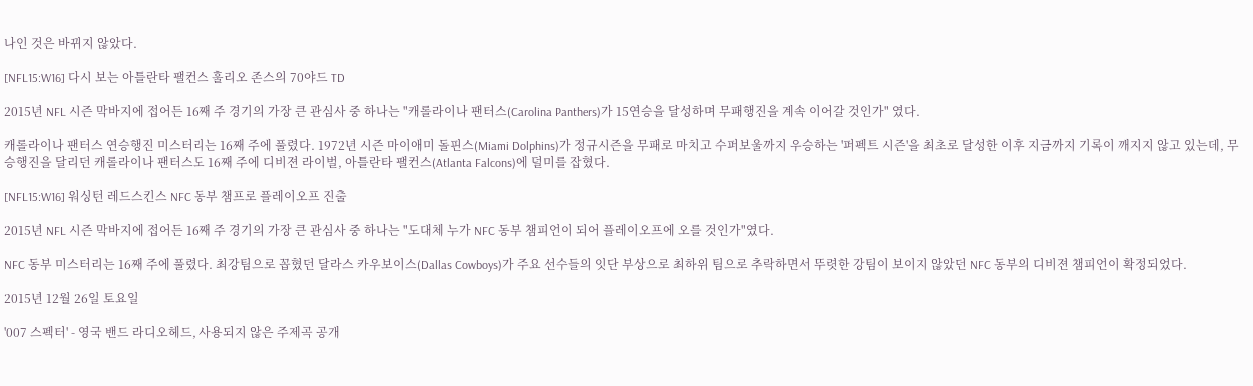나인 것은 바뀌지 않았다.

[NFL15:W16] 다시 보는 아틀란타 팰컨스 훌리오 존스의 70야드 TD

2015년 NFL 시즌 막바지에 접어든 16째 주 경기의 가장 큰 관심사 중 하나는 "캐롤라이나 팬터스(Carolina Panthers)가 15연승을 달성하며 무패행진을 계속 이어갈 것인가" 였다.

캐롤라이나 팬터스 연승행진 미스터리는 16째 주에 풀렸다. 1972년 시즌 마이애미 돌핀스(Miami Dolphins)가 정규시즌을 무패로 마치고 수퍼보울까지 우승하는 '퍼펙트 시즌'을 최초로 달성한 이후 지금까지 기록이 깨지지 않고 있는데, 무승행진을 달리던 캐롤라이나 팬터스도 16째 주에 디비젼 라이벌, 아틀란타 팰컨스(Atlanta Falcons)에 덜미를 잡혔다.

[NFL15:W16] 워싱턴 레드스킨스 NFC 동부 챔프로 플레이오프 진출

2015년 NFL 시즌 막바지에 접어든 16째 주 경기의 가장 큰 관심사 중 하나는 "도대체 누가 NFC 동부 챔피언이 되어 플레이오프에 오를 것인가"였다.

NFC 동부 미스터리는 16째 주에 풀렸다. 최강팀으로 꼽혔던 달라스 카우보이스(Dallas Cowboys)가 주요 선수들의 잇단 부상으로 최하위 팀으로 추락하면서 뚜렷한 강팀이 보이지 않았던 NFC 동부의 디비젼 챔피언이 확정되었다.

2015년 12월 26일 토요일

'007 스펙터' - 영국 밴드 라디오헤드, 사용되지 않은 주제곡 공개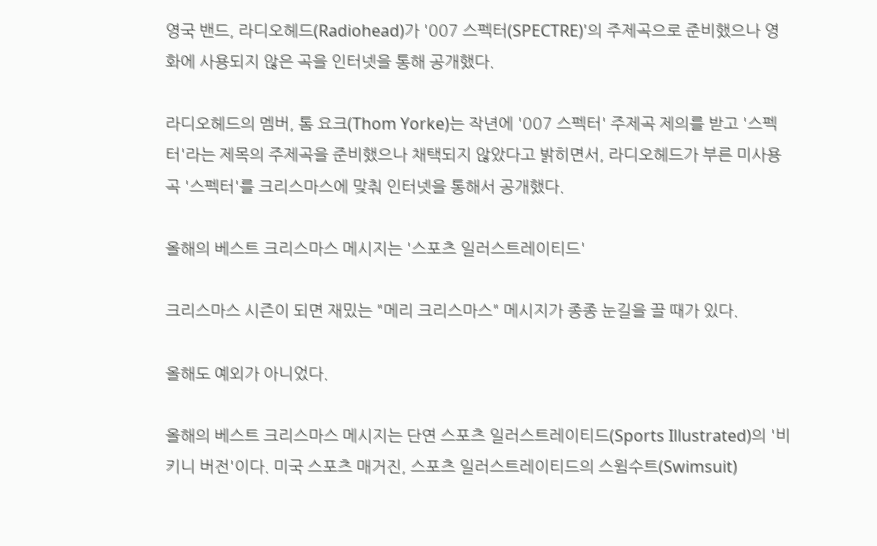영국 밴드, 라디오헤드(Radiohead)가 '007 스펙터(SPECTRE)'의 주제곡으로 준비했으나 영화에 사용되지 않은 곡을 인터넷을 통해 공개했다.

라디오헤드의 멤버, 톰 요크(Thom Yorke)는 작년에 '007 스펙터' 주제곡 제의를 받고 '스펙터'라는 제목의 주제곡을 준비했으나 채택되지 않았다고 밝히면서, 라디오헤드가 부른 미사용곡 '스펙터'를 크리스마스에 맞춰 인터넷을 통해서 공개했다.

올해의 베스트 크리스마스 메시지는 '스포츠 일러스트레이티드'

크리스마스 시즌이 되면 재밌는 "메리 크리스마스" 메시지가 종종 눈길을 끌 때가 있다.

올해도 예외가 아니었다.

올해의 베스트 크리스마스 메시지는 단연 스포츠 일러스트레이티드(Sports Illustrated)의 '비키니 버전'이다. 미국 스포츠 매거진, 스포츠 일러스트레이티드의 스윔수트(Swimsuit)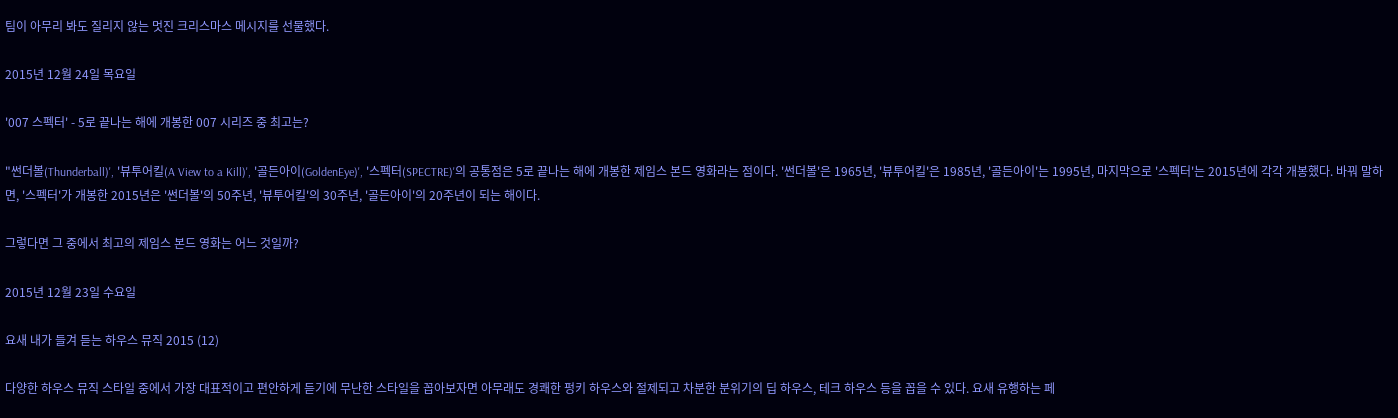팀이 아무리 봐도 질리지 않는 멋진 크리스마스 메시지를 선물했다.

2015년 12월 24일 목요일

'007 스펙터' - 5로 끝나는 해에 개봉한 007 시리즈 중 최고는?

"썬더볼(Thunderball)', '뷰투어킬(A View to a Kill)', '골든아이(GoldenEye)', '스펙터(SPECTRE)'의 공통점은 5로 끝나는 해에 개봉한 제임스 본드 영화라는 점이다. '썬더볼'은 1965년, '뷰투어킬'은 1985년, '골든아이'는 1995년, 마지막으로 '스펙터'는 2015년에 각각 개봉했다. 바꿔 말하면, '스펙터'가 개봉한 2015년은 '썬더볼'의 50주년, '뷰투어킬'의 30주년, '골든아이'의 20주년이 되는 해이다.

그렇다면 그 중에서 최고의 제임스 본드 영화는 어느 것일까?

2015년 12월 23일 수요일

요새 내가 들겨 듣는 하우스 뮤직 2015 (12)

다양한 하우스 뮤직 스타일 중에서 가장 대표적이고 편안하게 듣기에 무난한 스타일을 꼽아보자면 아무래도 경쾌한 펑키 하우스와 절제되고 차분한 분위기의 딥 하우스, 테크 하우스 등을 꼽을 수 있다. 요새 유행하는 페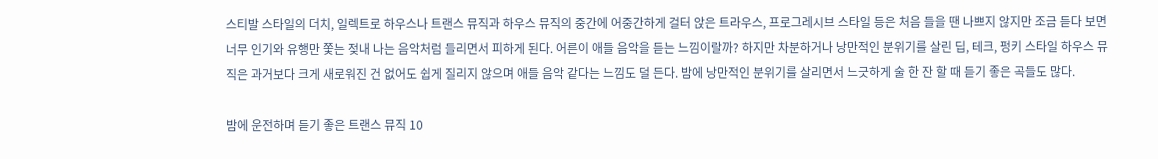스티발 스타일의 더치, 일렉트로 하우스나 트랜스 뮤직과 하우스 뮤직의 중간에 어중간하게 걸터 앉은 트라우스, 프로그레시브 스타일 등은 처음 들을 땐 나쁘지 않지만 조금 듣다 보면 너무 인기와 유행만 쫓는 젖내 나는 음악처럼 들리면서 피하게 된다. 어른이 애들 음악을 듣는 느낌이랄까? 하지만 차분하거나 낭만적인 분위기를 살린 딥, 테크, 펑키 스타일 하우스 뮤직은 과거보다 크게 새로워진 건 없어도 쉽게 질리지 않으며 애들 음악 같다는 느낌도 덜 든다. 밤에 낭만적인 분위기를 살리면서 느긋하게 술 한 잔 할 때 듣기 좋은 곡들도 많다.

밤에 운전하며 듣기 좋은 트랜스 뮤직 10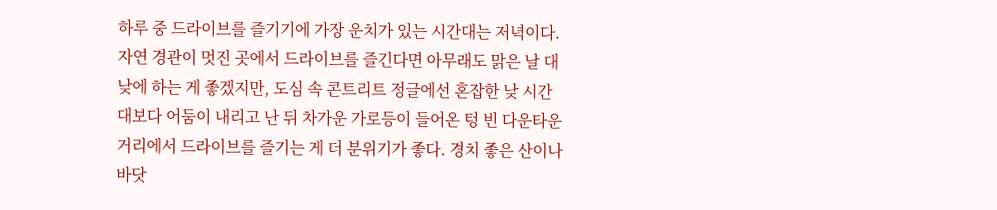하루 중 드라이브를 즐기기에 가장 운치가 있는 시간대는 저녁이다. 자연 경관이 멋진 곳에서 드라이브를 즐긴다면 아무래도 맑은 날 대낮에 하는 게 좋겠지만, 도심 속 콘트리트 정글에선 혼잡한 낮 시간대보다 어둠이 내리고 난 뒤 차가운 가로등이 들어온 텅 빈 다운타운 거리에서 드라이브를 즐기는 게 더 분위기가 좋다. 경치 좋은 산이나 바닷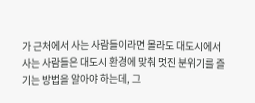가 근처에서 사는 사람들이라면 몰라도 대도시에서 사는 사람들은 대도시 환경에 맞춰 멋진 분위기를 즐기는 방법을 알아야 하는데, 그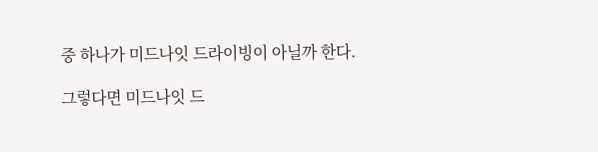중 하나가 미드나잇 드라이빙이 아닐까 한다.

그렇다면 미드나잇 드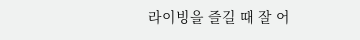라이빙을 즐길 때 잘 어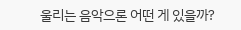울리는 음악으론 어떤 게 있을까?